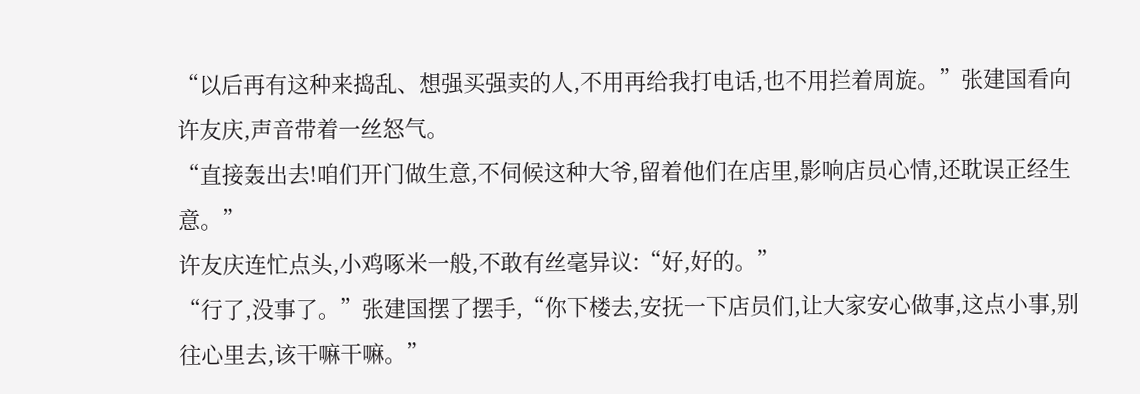“以后再有这种来捣乱、想强买强卖的人,不用再给我打电话,也不用拦着周旋。”张建国看向许友庆,声音带着一丝怒气。
“直接轰出去!咱们开门做生意,不伺候这种大爷,留着他们在店里,影响店员心情,还耽误正经生意。”
许友庆连忙点头,小鸡啄米一般,不敢有丝毫异议:“好,好的。”
“行了,没事了。”张建国摆了摆手,“你下楼去,安抚一下店员们,让大家安心做事,这点小事,别往心里去,该干嘛干嘛。”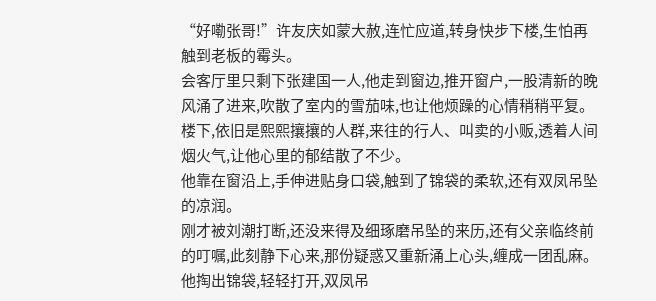“好嘞张哥!”许友庆如蒙大赦,连忙应道,转身快步下楼,生怕再触到老板的霉头。
会客厅里只剩下张建国一人,他走到窗边,推开窗户,一股清新的晚风涌了进来,吹散了室内的雪茄味,也让他烦躁的心情稍稍平复。
楼下,依旧是熙熙攘攘的人群,来往的行人、叫卖的小贩,透着人间烟火气,让他心里的郁结散了不少。
他靠在窗沿上,手伸进贴身口袋,触到了锦袋的柔软,还有双凤吊坠的凉润。
刚才被刘潮打断,还没来得及细琢磨吊坠的来历,还有父亲临终前的叮嘱,此刻静下心来,那份疑惑又重新涌上心头,缠成一团乱麻。
他掏出锦袋,轻轻打开,双凤吊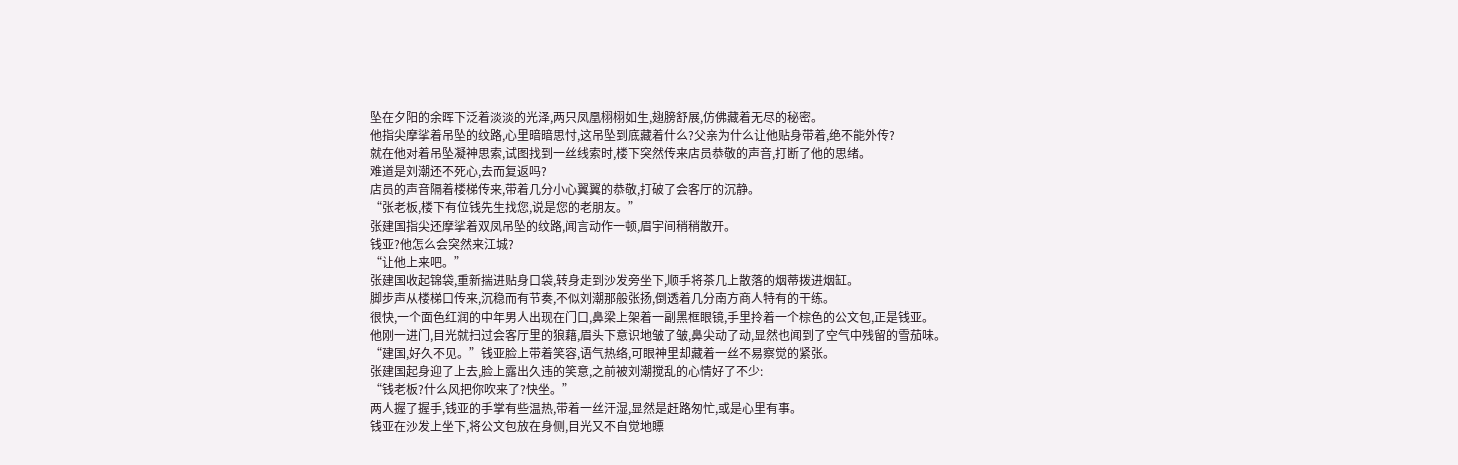坠在夕阳的余晖下泛着淡淡的光泽,两只凤凰栩栩如生,翅膀舒展,仿佛藏着无尽的秘密。
他指尖摩挲着吊坠的纹路,心里暗暗思忖,这吊坠到底藏着什么?父亲为什么让他贴身带着,绝不能外传?
就在他对着吊坠凝神思索,试图找到一丝线索时,楼下突然传来店员恭敬的声音,打断了他的思绪。
难道是刘潮还不死心,去而复返吗?
店员的声音隔着楼梯传来,带着几分小心翼翼的恭敬,打破了会客厅的沉静。
“张老板,楼下有位钱先生找您,说是您的老朋友。”
张建国指尖还摩挲着双凤吊坠的纹路,闻言动作一顿,眉宇间稍稍散开。
钱亚?他怎么会突然来江城?
“让他上来吧。”
张建国收起锦袋,重新揣进贴身口袋,转身走到沙发旁坐下,顺手将茶几上散落的烟蒂拨进烟缸。
脚步声从楼梯口传来,沉稳而有节奏,不似刘潮那般张扬,倒透着几分南方商人特有的干练。
很快,一个面色红润的中年男人出现在门口,鼻梁上架着一副黑框眼镜,手里拎着一个棕色的公文包,正是钱亚。
他刚一进门,目光就扫过会客厅里的狼藉,眉头下意识地皱了皱,鼻尖动了动,显然也闻到了空气中残留的雪茄味。
“建国,好久不见。”钱亚脸上带着笑容,语气热络,可眼神里却藏着一丝不易察觉的紧张。
张建国起身迎了上去,脸上露出久违的笑意,之前被刘潮搅乱的心情好了不少:
“钱老板?什么风把你吹来了?快坐。”
两人握了握手,钱亚的手掌有些温热,带着一丝汗湿,显然是赶路匆忙,或是心里有事。
钱亚在沙发上坐下,将公文包放在身侧,目光又不自觉地瞟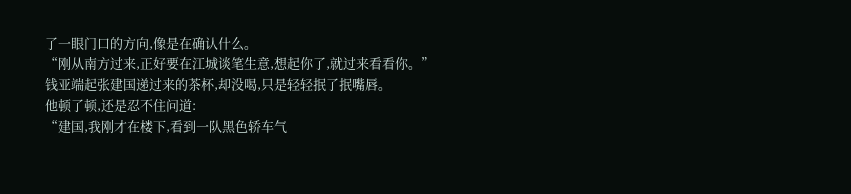了一眼门口的方向,像是在确认什么。
“刚从南方过来,正好要在江城谈笔生意,想起你了,就过来看看你。”
钱亚端起张建国递过来的茶杯,却没喝,只是轻轻抿了抿嘴唇。
他顿了顿,还是忍不住问道:
“建国,我刚才在楼下,看到一队黑色轿车气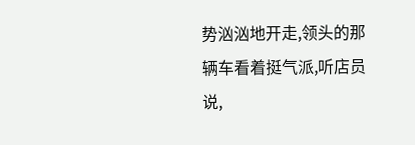势汹汹地开走,领头的那辆车看着挺气派,听店员说,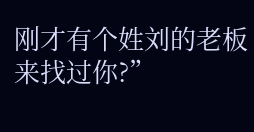刚才有个姓刘的老板来找过你?”